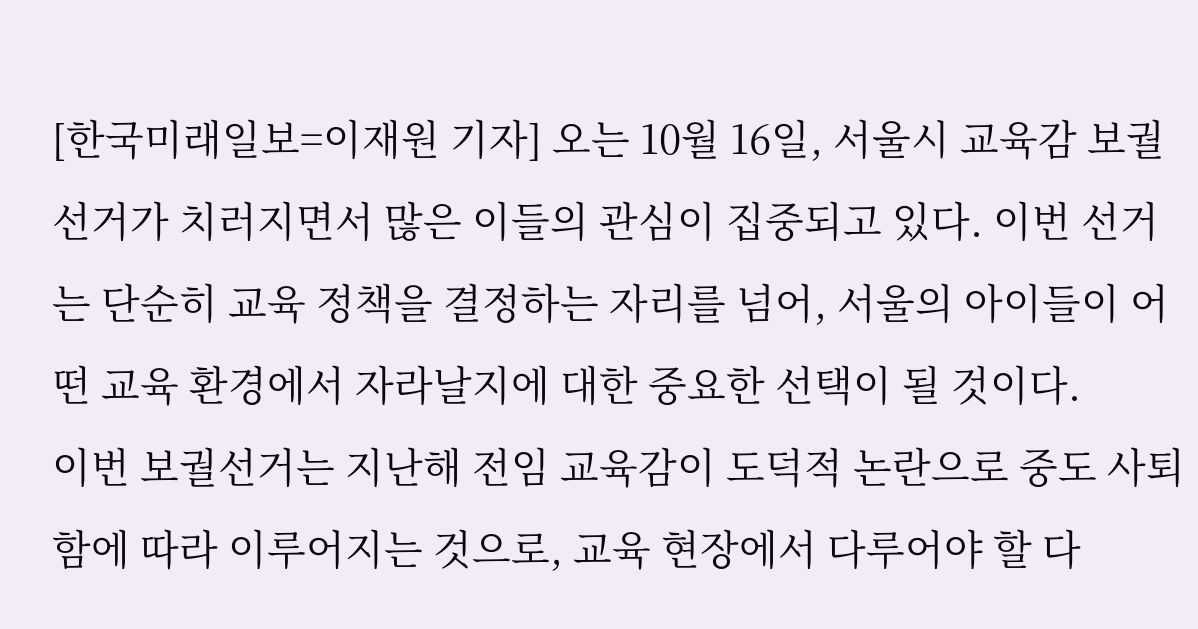[한국미래일보=이재원 기자] 오는 10월 16일, 서울시 교육감 보궐선거가 치러지면서 많은 이들의 관심이 집중되고 있다. 이번 선거는 단순히 교육 정책을 결정하는 자리를 넘어, 서울의 아이들이 어떤 교육 환경에서 자라날지에 대한 중요한 선택이 될 것이다.
이번 보궐선거는 지난해 전임 교육감이 도덕적 논란으로 중도 사퇴함에 따라 이루어지는 것으로, 교육 현장에서 다루어야 할 다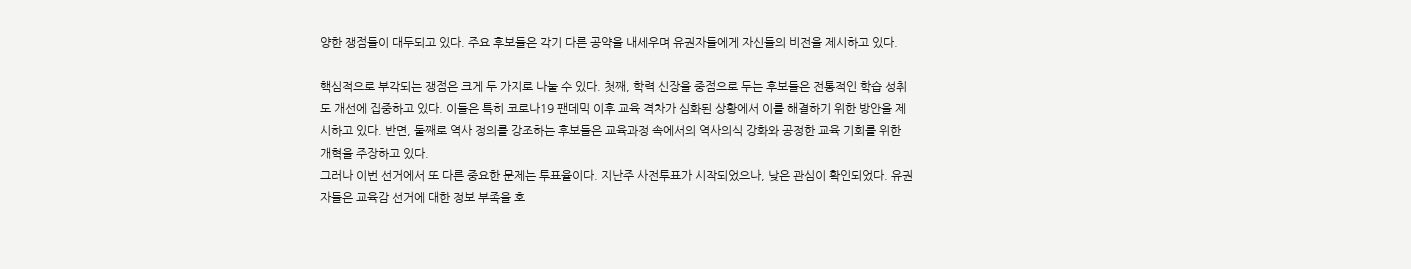양한 쟁점들이 대두되고 있다. 주요 후보들은 각기 다른 공약을 내세우며 유권자들에게 자신들의 비전을 제시하고 있다.

핵심적으로 부각되는 쟁점은 크게 두 가지로 나눌 수 있다. 첫째, 학력 신장을 중점으로 두는 후보들은 전통적인 학습 성취도 개선에 집중하고 있다. 이들은 특히 코로나19 팬데믹 이후 교육 격차가 심화된 상황에서 이를 해결하기 위한 방안을 제시하고 있다. 반면, 둘째로 역사 정의를 강조하는 후보들은 교육과정 속에서의 역사의식 강화와 공정한 교육 기회를 위한 개혁을 주장하고 있다.
그러나 이번 선거에서 또 다른 중요한 문제는 투표율이다. 지난주 사전투표가 시작되었으나, 낮은 관심이 확인되었다. 유권자들은 교육감 선거에 대한 정보 부족을 호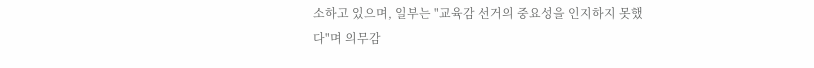소하고 있으며, 일부는 "교육감 선거의 중요성을 인지하지 못했다"며 의무감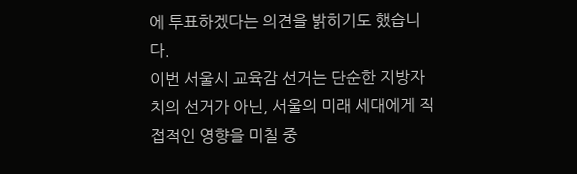에 투표하겠다는 의견을 밝히기도 했습니다.
이번 서울시 교육감 선거는 단순한 지방자치의 선거가 아닌, 서울의 미래 세대에게 직접적인 영향을 미칠 중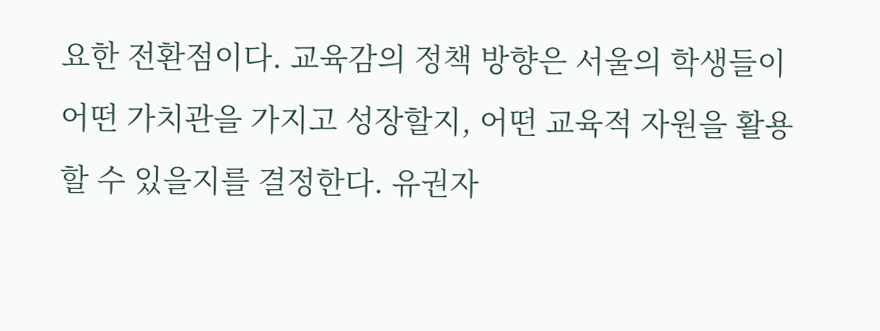요한 전환점이다. 교육감의 정책 방향은 서울의 학생들이 어떤 가치관을 가지고 성장할지, 어떤 교육적 자원을 활용할 수 있을지를 결정한다. 유권자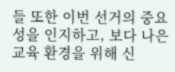들 또한 이번 선거의 중요성을 인지하고, 보다 나은 교육 환경을 위해 신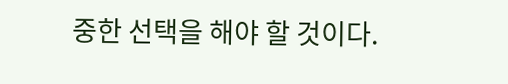중한 선택을 해야 할 것이다.